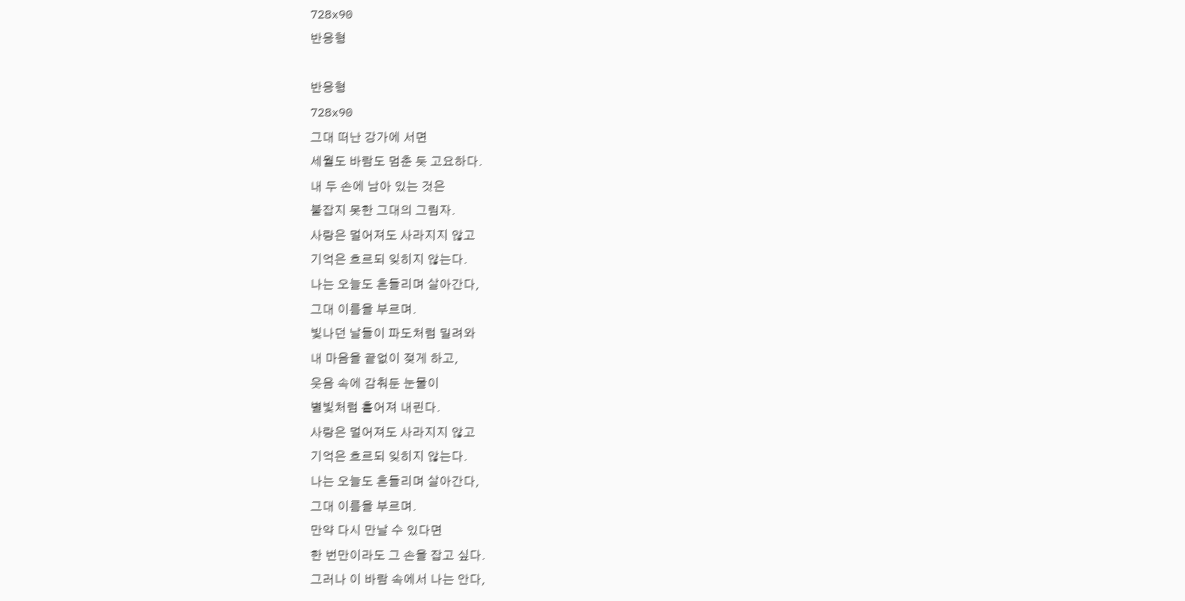728x90
반응형

반응형
728x90
그대 떠난 강가에 서면
세월도 바람도 멈춘 듯 고요하다.
내 두 손에 남아 있는 것은
붙잡지 못한 그대의 그림자.
사랑은 멀어져도 사라지지 않고
기억은 흐르되 잊히지 않는다.
나는 오늘도 흔들리며 살아간다,
그대 이름을 부르며.
빛나던 날들이 파도처럼 밀려와
내 마음을 끝없이 젖게 하고,
웃음 속에 감춰둔 눈물이
별빛처럼 흩어져 내린다.
사랑은 멀어져도 사라지지 않고
기억은 흐르되 잊히지 않는다.
나는 오늘도 흔들리며 살아간다,
그대 이름을 부르며.
만약 다시 만날 수 있다면
한 번만이라도 그 손을 잡고 싶다.
그러나 이 바람 속에서 나는 안다,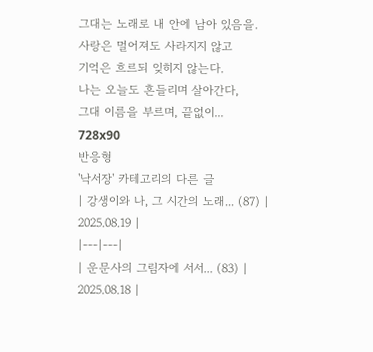그대는 노래로 내 안에 남아 있음을.
사랑은 멀어져도 사라지지 않고
기억은 흐르되 잊히지 않는다.
나는 오늘도 흔들리며 살아간다,
그대 이름을 부르며, 끝없이...
728x90
반응형
'낙서장' 카테고리의 다른 글
| 강생이와 나, 그 시간의 노래... (87) | 2025.08.19 |
|---|---|
| 운문사의 그림자에 서서... (83) | 2025.08.18 |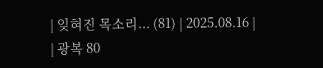| 잊혀진 목소리... (81) | 2025.08.16 |
| 광복 80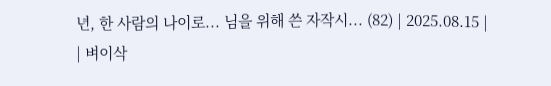년, 한 사람의 나이로... 님을 위해 쓴 자작시... (82) | 2025.08.15 |
| 벼이삭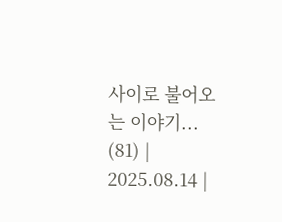사이로 불어오는 이야기... (81) | 2025.08.14 |